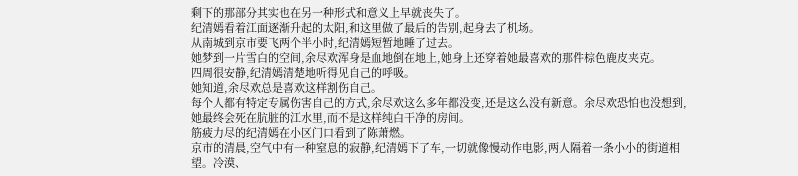剩下的那部分其实也在另一种形式和意义上早就丧失了。
纪清嫣看着江面逐渐升起的太阳,和这里做了最后的告别,起身去了机场。
从南城到京市要飞两个半小时,纪清嫣短暂地睡了过去。
她梦到一片雪白的空间,余尽欢浑身是血地倒在地上,她身上还穿着她最喜欢的那件棕色鹿皮夹克。
四周很安静,纪清嫣清楚地听得见自己的呼吸。
她知道,余尽欢总是喜欢这样割伤自己。
每个人都有特定专属伤害自己的方式,余尽欢这么多年都没变,还是这么没有新意。余尽欢恐怕也没想到,她最终会死在肮脏的江水里,而不是这样纯白干净的房间。
筋疲力尽的纪清嫣在小区门口看到了陈萧燃。
京市的清晨,空气中有一种窒息的寂静,纪清嫣下了车,一切就像慢动作电影,两人隔着一条小小的街道相望。冷漠、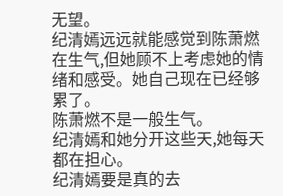无望。
纪清嫣远远就能感觉到陈萧燃在生气,但她顾不上考虑她的情绪和感受。她自己现在已经够累了。
陈萧燃不是一般生气。
纪清嫣和她分开这些天,她每天都在担心。
纪清嫣要是真的去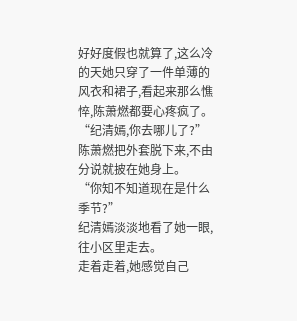好好度假也就算了,这么冷的天她只穿了一件单薄的风衣和裙子,看起来那么憔悴,陈萧燃都要心疼疯了。
“纪清嫣,你去哪儿了?”
陈萧燃把外套脱下来,不由分说就披在她身上。
“你知不知道现在是什么季节?”
纪清嫣淡淡地看了她一眼,往小区里走去。
走着走着,她感觉自己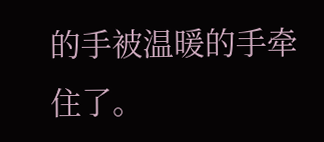的手被温暖的手牵住了。